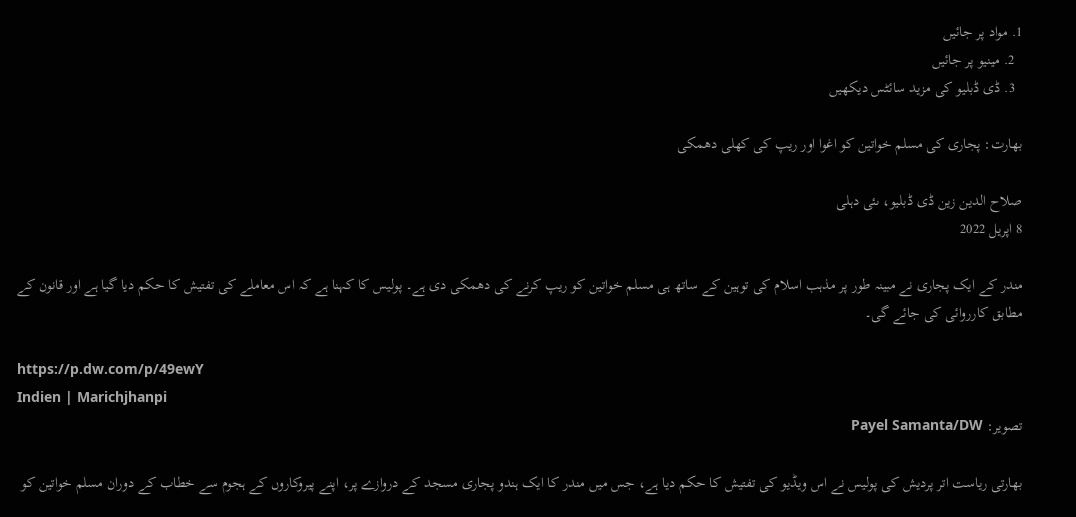1. مواد پر جائیں
  2. مینیو پر جائیں
  3. ڈی ڈبلیو کی مزید سائٹس دیکھیں

بھارت: پجاری کی مسلم خواتین کو اغوا اور ریپ کی کھلی دھمکی

صلاح الدین زین ڈی ڈبلیو، ںئی دہلی
8 اپریل 2022

مندر کے ایک پجاری نے مبینہ طور پر مذہب اسلام کی توہین کے ساتھ ہی مسلم خواتین کو ریپ کرنے کی دھمکی دی ہے۔ پولیس کا کہنا ہے کہ اس معاملے کی تفتیش کا حکم دیا گیا ہے اور قانون کے مطابق کارروائی کی جائے گی۔

https://p.dw.com/p/49ewY
Indien | Marichjhanpi
تصویر: Payel Samanta/DW

بھارتی ریاست اتر پردیش کی پولیس نے اس ویڈیو کی تفتیش کا حکم دیا ہے، جس میں مندر کا ایک ہندو پجاری مسجد کے دروازے پر، اپنے پیروکاروں کے ہجوم سے خطاب کے دوران مسلم خواتین کو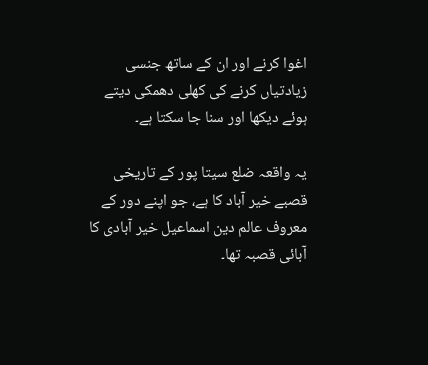اغوا کرنے اور ان کے ساتھ جنسی زیادتیاں کرنے کی کھلی دھمکی دیتے ہوئے دیکھا اور سنا جا سکتا ہے۔

یہ واقعہ ضلع سیتا پور کے تاریخی قصبے خیر آباد کا ہے، جو اپنے دور کے معروف عالم دین اسماعیل خیر آبادی کا آبائی قصبہ تھا۔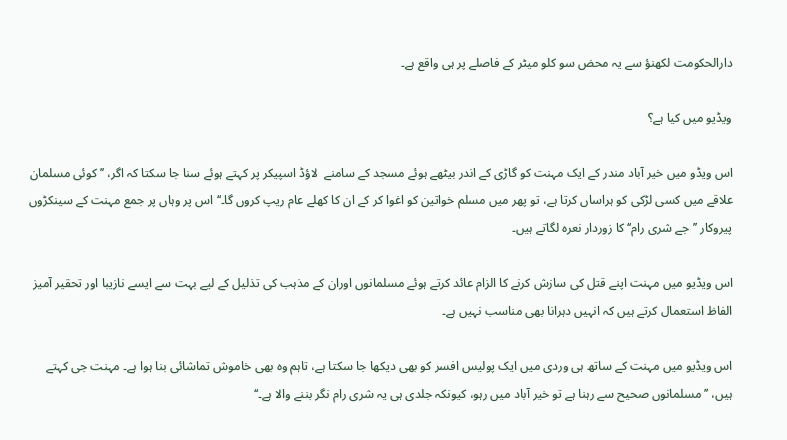دارالحکومت لکھنؤ سے یہ محض سو کلو میٹر کے فاصلے پر ہی واقع ہے۔

ویڈیو میں کیا ہے؟

اس ويڈو میں خیر آباد مندر کے ایک مہنت کو گاڑی کے اندر بیٹھے ہوئے مسجد کے سامنے  لاؤڈ اسپیکر پر کہتے ہوئے سنا جا سکتا کہ اگر، ’’کوئی مسلمان علاقے میں کسی لڑکی کو ہراساں کرتا ہے، تو پھر میں مسلم خواتین کو اغوا کر کے ان کا کھلے عام ریپ کروں گا۔‘‘ اس پر وہاں پر جمع مہنت کے سینکڑوں پیروکار ’’جے شری رام‘‘ کا زوردار نعرہ لگاتے ہیں۔

اس ویڈیو میں مہنت اپنے قتل کی سازش کرنے کا الزام عائد کرتے ہوئے مسلمانوں اوران کے مذہب کی تذلیل کے لیے بہت سے ایسے نازیبا اور تحقیر آمیز الفاظ استعمال کرتے ہیں کہ انہیں دہرانا بھی مناسب نہیں ہے۔

اس ویڈیو میں مہنت کے ساتھ ہی وردی میں ایک پولیس افسر کو بھی دیکھا جا سکتا ہے، تاہم وہ بھی خاموش تماشائی بنا ہوا ہے۔ مہنت جی کہتے ہیں، ’’مسلمانوں صحیح سے رہنا ہے تو خیر آباد میں رہو، کیونکہ جلدی ہی یہ شری رام نگر بننے والا ہے۔‘‘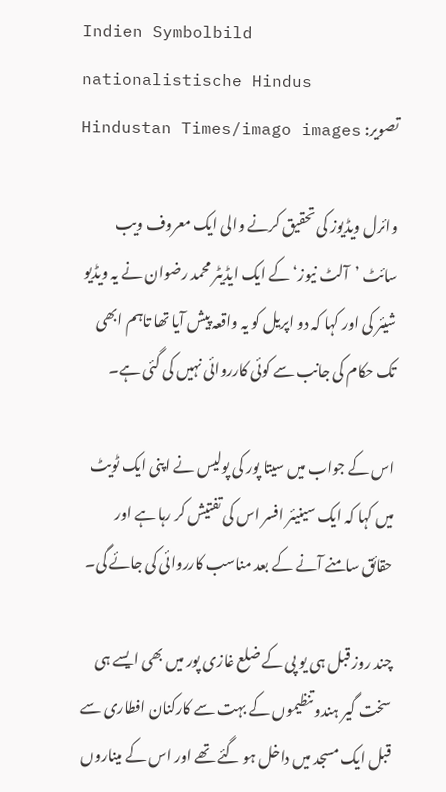Indien Symbolbild nationalistische Hindus
تصویر: Hindustan Times/imago images

وائرل ویڈیوز کی تحقیق کرنے والی ایک معروف ویب سائٹ ’آلٹ نیوز‘ کے ایک ایڈیٹر محمد رضوان نے یہ ویڈیو شیئر کی اور کہا کہ دو اپریل کو یہ واقعہ پیش آیا تھا تاہم ابھی تک حکام کی جانب سے کوئی کارروائی نہیں کی گئی ہے۔

اس کے جواب میں سیتا پور کی پولیس نے اپنی ایک ٹویٹ میں کہا کہ ایک سینیئر افسر اس کی تفتیش کر رہا ہے اور حقائق سامنے آنے کے بعد مناسب کارروائی کی جائے گی۔

چند روز قبل ہی یو پی کے ضلع غازی پور میں بھی ایسے ہی سخت گیر ہندو تنظیموں کے بہت سے کارکنان افطاری سے قبل ایک مسجد میں داخل ہو گئے تھے اور اس کے میناروں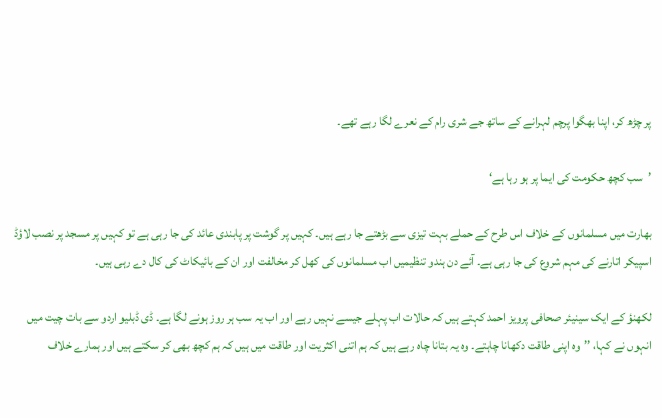پر چڑھ کر، اپنا بھگوا پرچم لہرانے کے ساتھ جے شری رام کے نعرے لگا رہے تھے۔

’سب کچھ حکومت کی ایما پر ہو رہا ہے‘

بھارت میں مسلمانوں کے خلاف اس طرح کے حملے بہت تیزی سے بڑھتے جا رہے ہیں۔ کہیں پر گوشت پر پابندی عائد کی جا رہی ہے تو کہیں پر مسجد پر نصب لاؤڈ اسپیکر اتارنے کی مہم شروع کی جا رہی ہے۔ آئے دن ہندو تنظیمیں اب مسلمانوں کی کھل کر مخالفت اور ان کے بائیکاٹ کی کال دے رہی ہیں۔

لکھنؤ کے ایک سینیئر صحافی پرویز احمد کہتے ہیں کہ حالات اب پہلے جیسے نہیں رہے اور اب یہ سب ہر روز ہونے لگا ہے۔ ڈی ڈبلیو اردو سے بات چيت میں انہوں نے کہا، ’’وہ اپنی طاقت دکھانا چاہتے۔ وہ یہ بتانا چاہ رہے ہیں کہ ہم اتنی اکثریت اور طاقت میں ہیں کہ ہم کچھ بھی کر سکتے ہیں اور ہمارے خلاف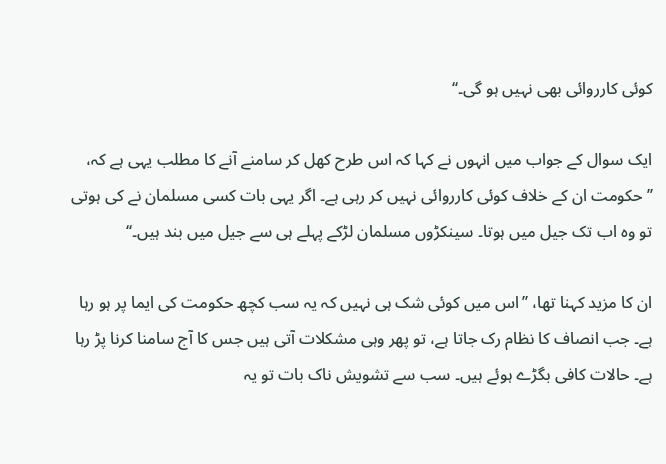کوئی کارروائی بھی نہیں ہو گی۔‘‘

ایک سوال کے جواب میں انہوں نے کہا کہ اس طرح کھل کر سامنے آنے کا مطلب یہی ہے کہ، ’’حکومت ان کے خلاف کوئی کارروائی نہیں کر رہی ہے۔ اگر یہی بات کسی مسلمان نے کی ہوتی تو وہ اب تک جیل میں ہوتا۔ سینکڑوں مسلمان لڑکے پہلے ہی سے جیل میں بند ہیں۔‘‘

ان کا مزید کہنا تھا، ’’اس میں کوئی شک ہی نہیں کہ یہ سب کچھ حکومت کی ایما پر ہو رہا ہے۔ جب انصاف کا نظام رک جاتا ہے، تو پھر وہی مشکلات آتی ہیں جس کا آج سامنا کرنا پڑ رہا ہے۔ حالات کافی بگڑے ہوئے ہیں۔ سب سے تشویش ناک بات تو یہ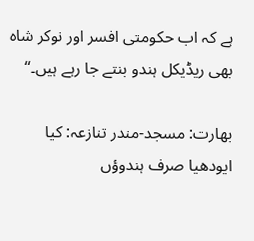ہے کہ اب حکومتی افسر اور نوکر شاہ بھی ریڈیکل ہندو بنتے جا رہے ہیں۔‘‘

بھارت: مسجد-مندر تنازعہ: کیا ایودھیا صرف ہندوؤں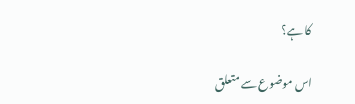کا ہے؟

اس موضوع سے متعلق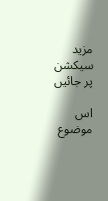مزید سیکشن پر جائیں

اس موضوع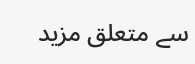سے متعلق مزید